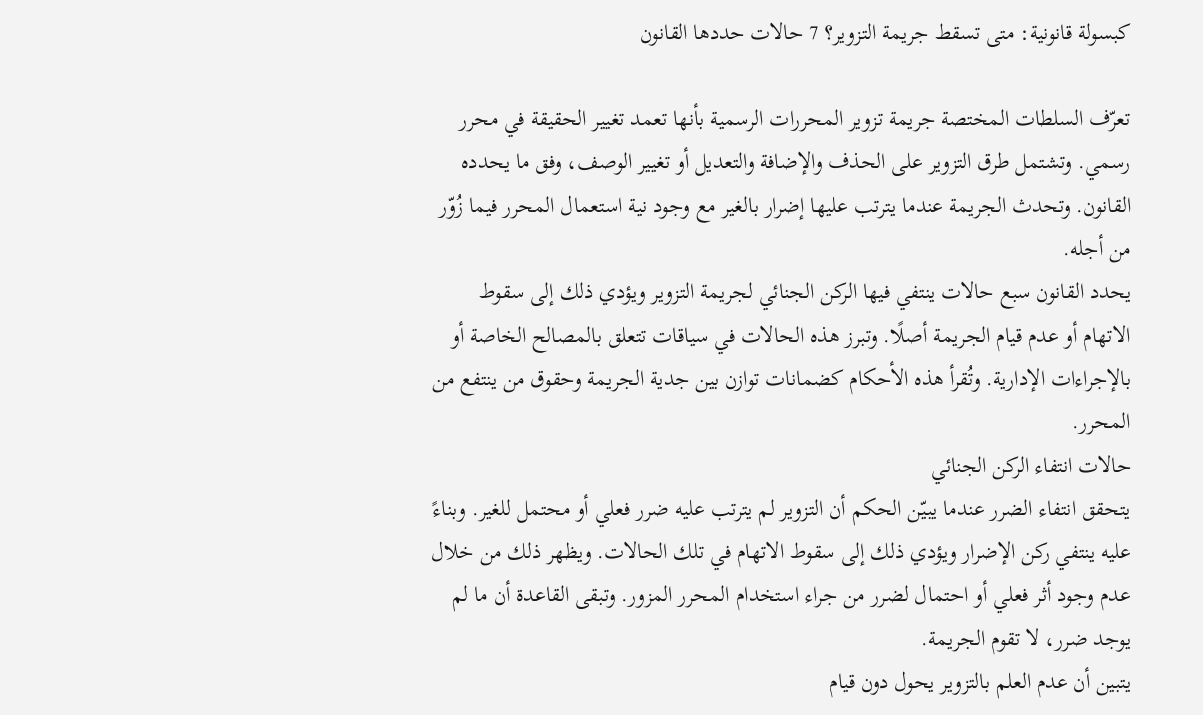كبسولة قانونية: متى تسقط جريمة التزوير؟ 7 حالات حددها القانون

تعرّف السلطات المختصة جريمة تزوير المحررات الرسمية بأنها تعمد تغيير الحقيقة في محرر رسمي. وتشتمل طرق التزوير على الحذف والإضافة والتعديل أو تغيير الوصف، وفق ما يحدده القانون. وتحدث الجريمة عندما يترتب عليها إضرار بالغير مع وجود نية استعمال المحرر فيما زُوّر من أجله.
يحدد القانون سبع حالات ينتفي فيها الركن الجنائي لجريمة التزوير ويؤدي ذلك إلى سقوط الاتهام أو عدم قيام الجريمة أصلًا. وتبرز هذه الحالات في سياقات تتعلق بالمصالح الخاصة أو بالإجراءات الإدارية. وتُقرأ هذه الأحكام كضمانات توازن بين جدية الجريمة وحقوق من ينتفع من المحرر.
حالات انتفاء الركن الجنائي
يتحقق انتفاء الضرر عندما يبيّن الحكم أن التزوير لم يترتب عليه ضرر فعلي أو محتمل للغير. وبناءً عليه ينتفي ركن الإضرار ويؤدي ذلك إلى سقوط الاتهام في تلك الحالات. ويظهر ذلك من خلال عدم وجود أثر فعلي أو احتمال لضرر من جراء استخدام المحرر المزور. وتبقى القاعدة أن ما لم يوجد ضرر، لا تقوم الجريمة.
يتبين أن عدم العلم بالتزوير يحول دون قيام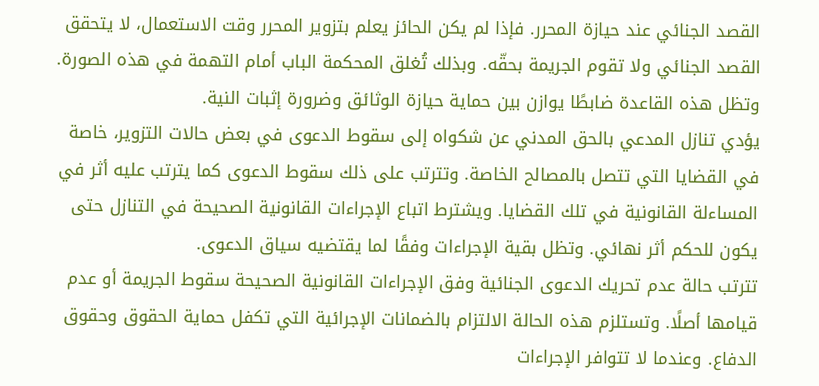القصد الجنائي عند حيازة المحرر. فإذا لم يكن الحائز يعلم بتزوير المحرر وقت الاستعمال، لا يتحقق القصد الجنائي ولا تقوم الجريمة بحقّه. وبذلك تُغلق المحكمة الباب أمام التهمة في هذه الصورة. وتظل هذه القاعدة ضابطًا يوازن بين حماية حيازة الوثائق وضرورة إثبات النية.
يؤدي تنازل المدعي بالحق المدني عن شكواه إلى سقوط الدعوى في بعض حالات التزوير، خاصة في القضايا التي تتصل بالمصالح الخاصة. وتترتب على ذلك سقوط الدعوى كما يترتب عليه أثر في المساءلة القانونية في تلك القضايا. ويشترط اتباع الإجراءات القانونية الصحيحة في التنازل حتى يكون للحكم أثر نهائي. وتظل بقية الإجراءات وفقًا لما يقتضيه سياق الدعوى.
تترتب حالة عدم تحريك الدعوى الجنائية وفق الإجراءات القانونية الصحيحة سقوط الجريمة أو عدم قيامها أصلًا. وتستلزم هذه الحالة الالتزام بالضمانات الإجرائية التي تكفل حماية الحقوق وحقوق الدفاع. وعندما لا تتوافر الإجراءات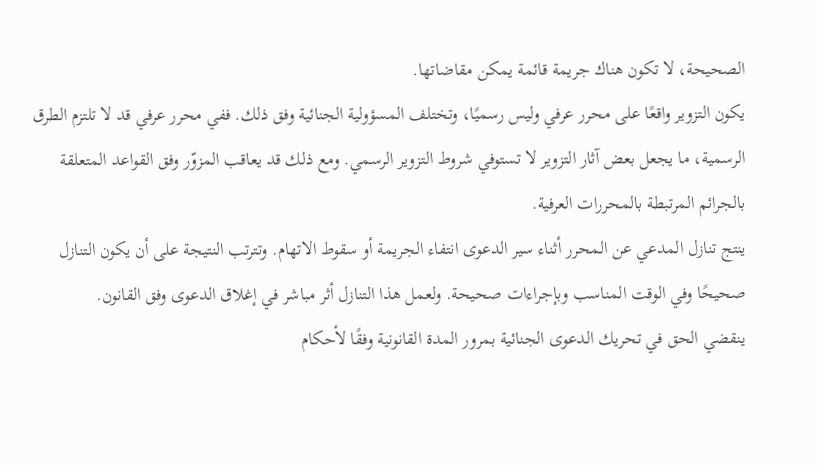الصحيحة، لا تكون هناك جريمة قائمة يمكن مقاضاتها.
يكون التزوير واقعًا على محرر عرفي وليس رسميًا، وتختلف المسؤولية الجنائية وفق ذلك. ففي محرر عرفي قد لا تلتزم الطرق الرسمية، ما يجعل بعض آثار التزوير لا تستوفي شروط التزوير الرسمي. ومع ذلك قد يعاقب المزوّر وفق القواعد المتعلقة بالجرائم المرتبطة بالمحررات العرفية.
ينتج تنازل المدعي عن المحرر أثناء سير الدعوى انتفاء الجريمة أو سقوط الاتهام. وتترتب النتيجة على أن يكون التنازل صحيحًا وفي الوقت المناسب وبإجراءات صحيحة. ولعمل هذا التنازل أثر مباشر في إغلاق الدعوى وفق القانون.
ينقضي الحق في تحريك الدعوى الجنائية بمرور المدة القانونية وفقًا لأحكام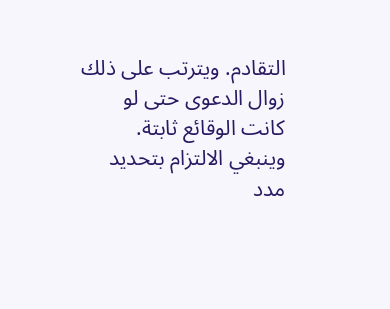التقادم. ويترتب على ذلك زوال الدعوى حتى لو كانت الوقائع ثابتة. وينبغي الالتزام بتحديد مدد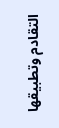التقادم وتطبيقها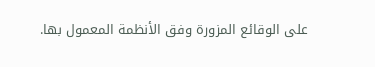على الوقائع المزورة وفق الأنظمة المعمول بها.